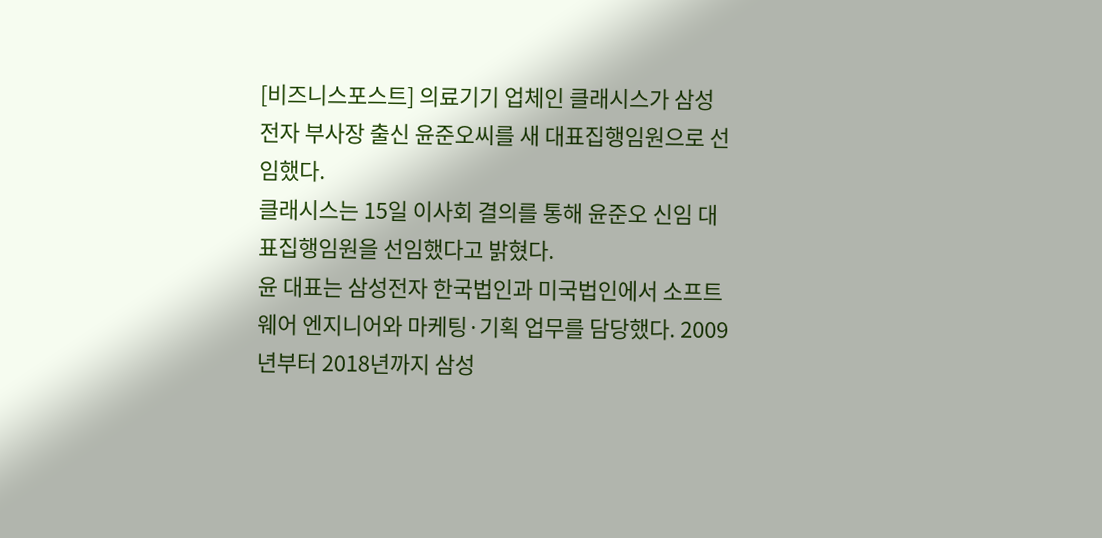[비즈니스포스트] 의료기기 업체인 클래시스가 삼성전자 부사장 출신 윤준오씨를 새 대표집행임원으로 선임했다.
클래시스는 15일 이사회 결의를 통해 윤준오 신임 대표집행임원을 선임했다고 밝혔다.
윤 대표는 삼성전자 한국법인과 미국법인에서 소프트웨어 엔지니어와 마케팅·기획 업무를 담당했다. 2009년부터 2018년까지 삼성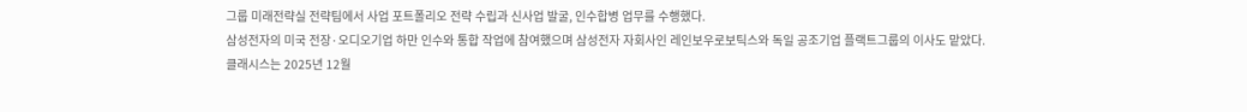그룹 미래전략실 전략팀에서 사업 포트폴리오 전략 수립과 신사업 발굴, 인수합병 업무를 수행했다.
삼성전자의 미국 전장·오디오기업 하만 인수와 통합 작업에 참여했으며 삼성전자 자회사인 레인보우로보틱스와 독일 공조기업 플랙트그룹의 이사도 맡았다.
클래시스는 2025년 12월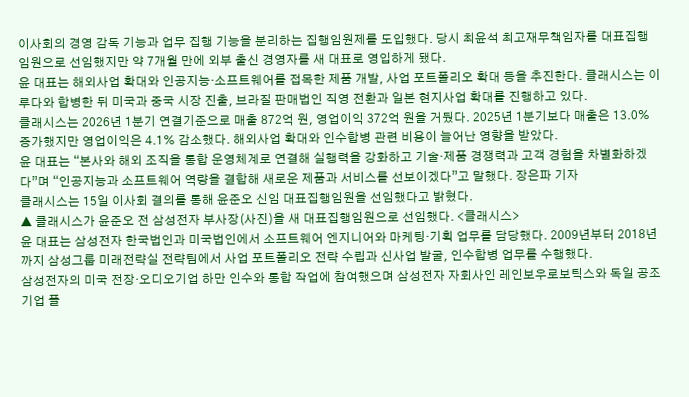이사회의 경영 감독 기능과 업무 집행 기능을 분리하는 집행임원제를 도입했다. 당시 최윤석 최고재무책임자를 대표집행임원으로 선임했지만 약 7개월 만에 외부 출신 경영자를 새 대표로 영입하게 됐다.
윤 대표는 해외사업 확대와 인공지능·소프트웨어를 접목한 제품 개발, 사업 포트폴리오 확대 등을 추진한다. 클래시스는 이루다와 합병한 뒤 미국과 중국 시장 진출, 브라질 판매법인 직영 전환과 일본 현지사업 확대를 진행하고 있다.
클래시스는 2026년 1분기 연결기준으로 매출 872억 원, 영업이익 372억 원을 거뒀다. 2025년 1분기보다 매출은 13.0% 증가했지만 영업이익은 4.1% 감소했다. 해외사업 확대와 인수합병 관련 비용이 늘어난 영향을 받았다.
윤 대표는 “본사와 해외 조직을 통합 운영체계로 연결해 실행력을 강화하고 기술·제품 경쟁력과 고객 경험을 차별화하겠다”며 “인공지능과 소프트웨어 역량을 결합해 새로운 제품과 서비스를 선보이겠다”고 말했다. 장은파 기자
클래시스는 15일 이사회 결의를 통해 윤준오 신임 대표집행임원을 선임했다고 밝혔다.
▲ 클래시스가 윤준오 전 삼성전자 부사장(사진)을 새 대표집행임원으로 선임했다. <클래시스>
윤 대표는 삼성전자 한국법인과 미국법인에서 소프트웨어 엔지니어와 마케팅·기획 업무를 담당했다. 2009년부터 2018년까지 삼성그룹 미래전략실 전략팀에서 사업 포트폴리오 전략 수립과 신사업 발굴, 인수합병 업무를 수행했다.
삼성전자의 미국 전장·오디오기업 하만 인수와 통합 작업에 참여했으며 삼성전자 자회사인 레인보우로보틱스와 독일 공조기업 플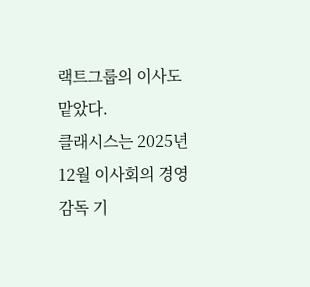랙트그룹의 이사도 맡았다.
클래시스는 2025년 12월 이사회의 경영 감독 기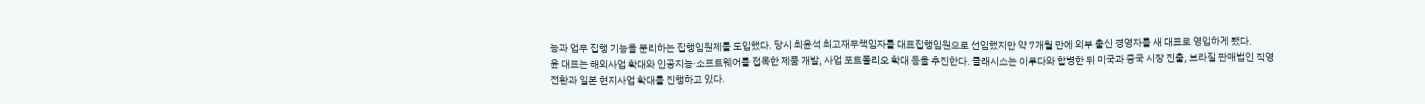능과 업무 집행 기능을 분리하는 집행임원제를 도입했다. 당시 최윤석 최고재무책임자를 대표집행임원으로 선임했지만 약 7개월 만에 외부 출신 경영자를 새 대표로 영입하게 됐다.
윤 대표는 해외사업 확대와 인공지능·소프트웨어를 접목한 제품 개발, 사업 포트폴리오 확대 등을 추진한다. 클래시스는 이루다와 합병한 뒤 미국과 중국 시장 진출, 브라질 판매법인 직영 전환과 일본 현지사업 확대를 진행하고 있다.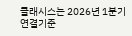클래시스는 2026년 1분기 연결기준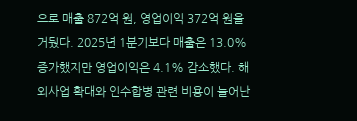으로 매출 872억 원, 영업이익 372억 원을 거뒀다. 2025년 1분기보다 매출은 13.0% 증가했지만 영업이익은 4.1% 감소했다. 해외사업 확대와 인수합병 관련 비용이 늘어난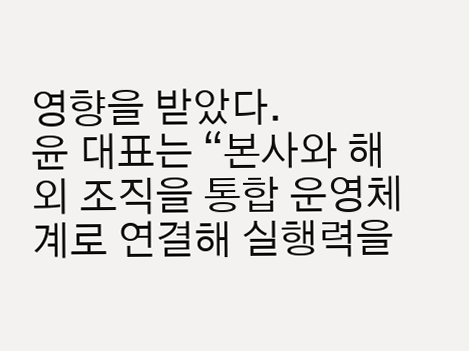영향을 받았다.
윤 대표는 “본사와 해외 조직을 통합 운영체계로 연결해 실행력을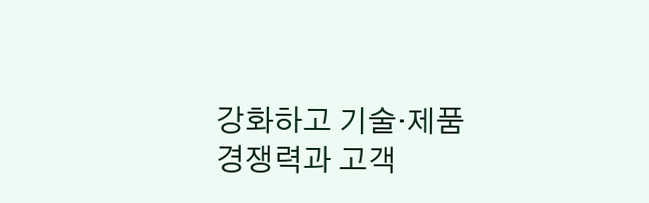강화하고 기술·제품 경쟁력과 고객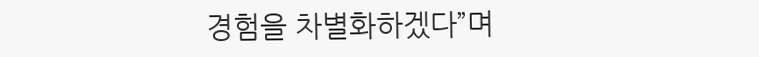경험을 차별화하겠다”며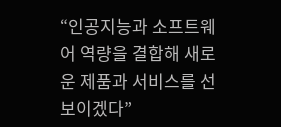“인공지능과 소프트웨어 역량을 결합해 새로운 제품과 서비스를 선보이겠다”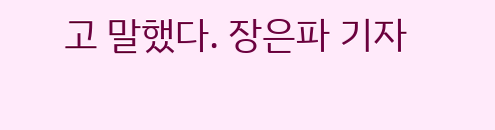고 말했다. 장은파 기자